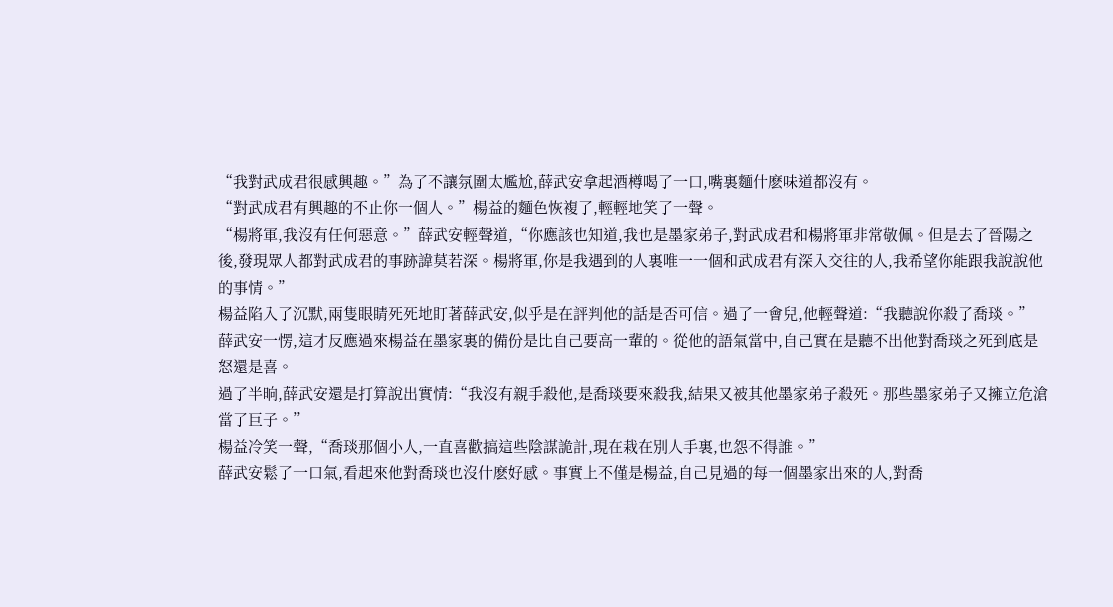“我對武成君很感興趣。”為了不讓氛圍太尷尬,薛武安拿起酒樽喝了一口,嘴裏麵什麽味道都沒有。
“對武成君有興趣的不止你一個人。”楊益的麵色恢複了,輕輕地笑了一聲。
“楊將軍,我沒有任何惡意。”薛武安輕聲道,“你應該也知道,我也是墨家弟子,對武成君和楊將軍非常敬佩。但是去了晉陽之後,發現眾人都對武成君的事跡諱莫若深。楊將軍,你是我遇到的人裏唯一一個和武成君有深入交往的人,我希望你能跟我說說他的事情。”
楊益陷入了沉默,兩隻眼睛死死地盯著薛武安,似乎是在評判他的話是否可信。過了一會兒,他輕聲道:“我聽說你殺了喬琰。”
薛武安一愣,這才反應過來楊益在墨家裏的備份是比自己要高一輩的。從他的語氣當中,自己實在是聽不出他對喬琰之死到底是怒還是喜。
過了半晌,薛武安還是打算說出實情:“我沒有親手殺他,是喬琰要來殺我,結果又被其他墨家弟子殺死。那些墨家弟子又擁立危滄當了巨子。”
楊益冷笑一聲,“喬琰那個小人,一直喜歡搞這些陰謀詭計,現在栽在別人手裏,也怨不得誰。”
薛武安鬆了一口氣,看起來他對喬琰也沒什麽好感。事實上不僅是楊益,自己見過的每一個墨家出來的人,對喬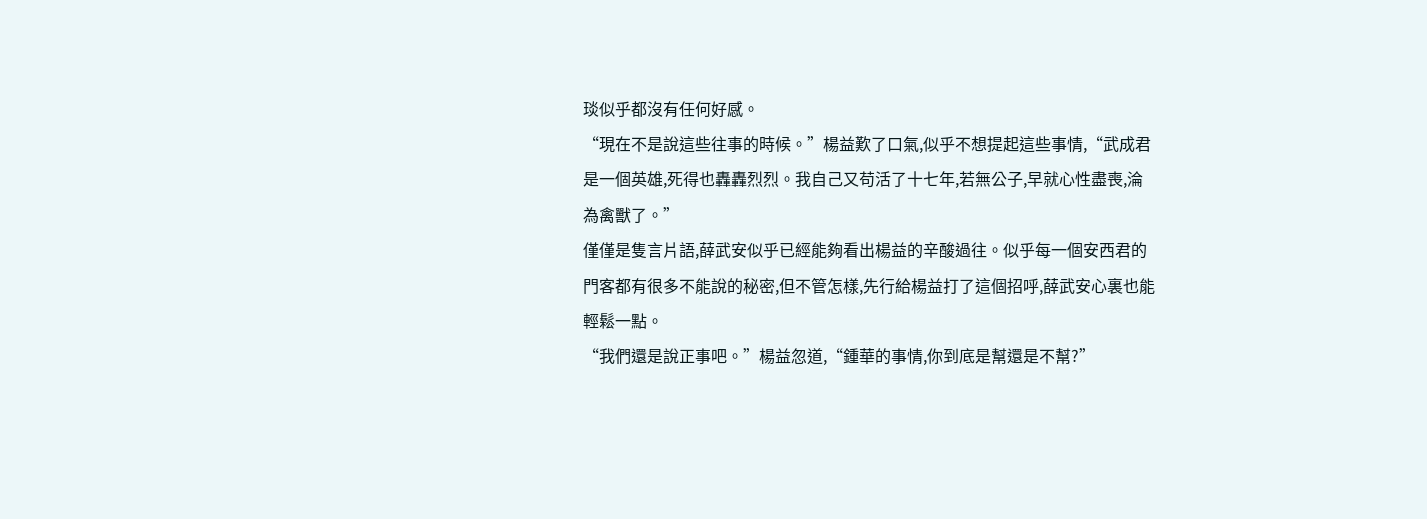琰似乎都沒有任何好感。
“現在不是說這些往事的時候。”楊益歎了口氣,似乎不想提起這些事情,“武成君是一個英雄,死得也轟轟烈烈。我自己又苟活了十七年,若無公子,早就心性盡喪,淪為禽獸了。”
僅僅是隻言片語,薛武安似乎已經能夠看出楊益的辛酸過往。似乎每一個安西君的門客都有很多不能說的秘密,但不管怎樣,先行給楊益打了這個招呼,薛武安心裏也能輕鬆一點。
“我們還是說正事吧。”楊益忽道,“鍾華的事情,你到底是幫還是不幫?”